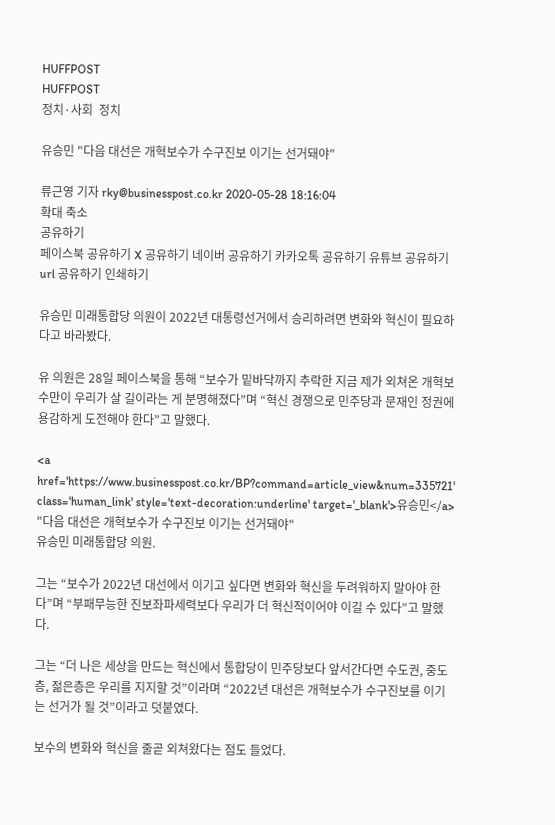HUFFPOST
HUFFPOST
정치·사회  정치

유승민 "다음 대선은 개혁보수가 수구진보 이기는 선거돼야"

류근영 기자 rky@businesspost.co.kr 2020-05-28 18:16:04
확대 축소
공유하기
페이스북 공유하기 X 공유하기 네이버 공유하기 카카오톡 공유하기 유튜브 공유하기 url 공유하기 인쇄하기

유승민 미래통합당 의원이 2022년 대통령선거에서 승리하려면 변화와 혁신이 필요하다고 바라봤다.

유 의원은 28일 페이스북을 통해 “보수가 밑바닥까지 추락한 지금 제가 외쳐온 개혁보수만이 우리가 살 길이라는 게 분명해졌다”며 “혁신 경쟁으로 민주당과 문재인 정권에 용감하게 도전해야 한다”고 말했다.

<a href='https://www.businesspost.co.kr/BP?command=article_view&num=335721' class='human_link' style='text-decoration:underline' target='_blank'>유승민</a> "다음 대선은 개혁보수가 수구진보 이기는 선거돼야"
유승민 미래통합당 의원.

그는 “보수가 2022년 대선에서 이기고 싶다면 변화와 혁신을 두려워하지 말아야 한다”며 “부패무능한 진보좌파세력보다 우리가 더 혁신적이어야 이길 수 있다”고 말했다.

그는 “더 나은 세상을 만드는 혁신에서 통합당이 민주당보다 앞서간다면 수도권, 중도층, 젊은층은 우리를 지지할 것”이라며 “2022년 대선은 개혁보수가 수구진보를 이기는 선거가 될 것”이라고 덧붙였다.

보수의 변화와 혁신을 줄곧 외쳐왔다는 점도 들었다.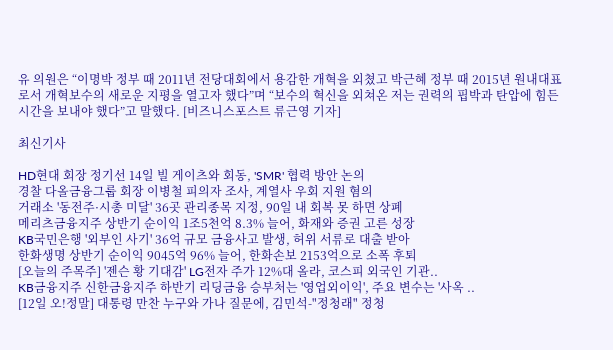유 의원은 “이명박 정부 때 2011년 전당대회에서 용감한 개혁을 외쳤고 박근혜 정부 때 2015년 원내대표로서 개혁보수의 새로운 지평을 열고자 했다”며 “보수의 혁신을 외쳐온 저는 권력의 핍박과 탄압에 힘든 시간을 보내야 했다”고 말했다. [비즈니스포스트 류근영 기자]

최신기사

HD현대 회장 정기선 14일 빌 게이츠와 회동, 'SMR' 협력 방안 논의
경찰 다올금융그룹 회장 이병철 피의자 조사, 계열사 우회 지원 혐의
거래소 '동전주·시총 미달' 36곳 관리종목 지정, 90일 내 회복 못 하면 상폐
메리츠금융지주 상반기 순이익 1조5천억 8.3% 늘어, 화재와 증권 고른 성장
KB국민은행 '외부인 사기' 36억 규모 금융사고 발생, 허위 서류로 대출 받아
한화생명 상반기 순이익 9045억 96% 늘어, 한화손보 2153억으로 소폭 후퇴
[오늘의 주목주] '젠슨 황 기대감' LG전자 주가 12%대 올라, 코스피 외국인 기관..
KB금융지주 신한금융지주 하반기 리딩금융 승부처는 '영업외이익', 주요 변수는 '사옥 ..
[12일 오!정말] 대통령 만찬 누구와 가나 질문에, 김민석-"정청래" 정청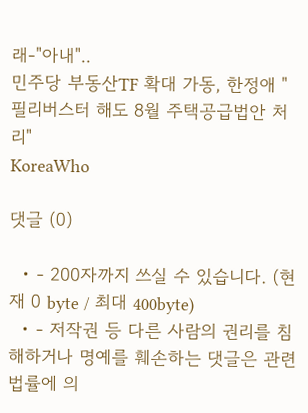래-"아내"..
민주당 부동산TF 확대 가동, 한정애 "필리버스터 해도 8월 주택공급법안 처리"
KoreaWho

댓글 (0)

  • - 200자까지 쓰실 수 있습니다. (현재 0 byte / 최대 400byte)
  • - 저작권 등 다른 사람의 권리를 침해하거나 명예를 훼손하는 댓글은 관련 법률에 의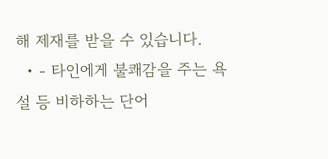해 제재를 받을 수 있습니다.
  • - 타인에게 불쾌감을 주는 욕설 등 비하하는 단어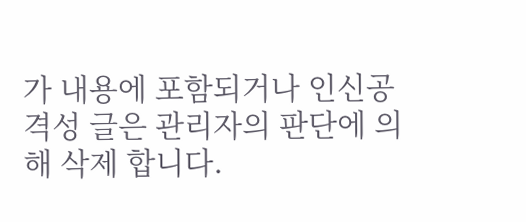가 내용에 포함되거나 인신공격성 글은 관리자의 판단에 의해 삭제 합니다.